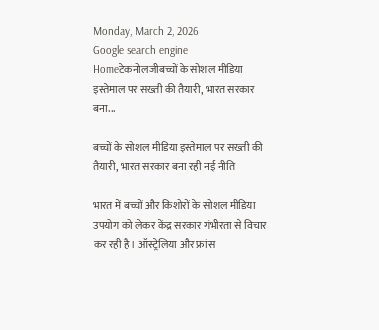Monday, March 2, 2026
Google search engine
Homeटेकनोलजीबच्चों के सोशल मीडिया इस्तेमाल पर सख्ती की तैयारी, भारत सरकार बना...

बच्चों के सोशल मीडिया इस्तेमाल पर सख्ती की तैयारी, भारत सरकार बना रही नई नीति

भारत में बच्चों और किशोरों के सोशल मीडिया उपयोग को लेकर केंद्र सरकार गंभीरता से विचार कर रही है। ऑस्ट्रेलिया और फ्रांस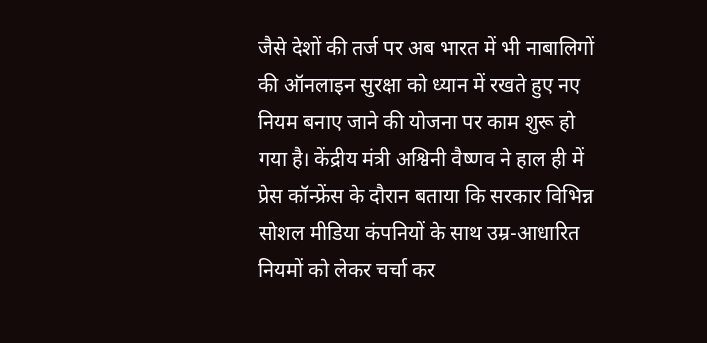जैसे देशों की तर्ज पर अब भारत में भी नाबालिगों की ऑनलाइन सुरक्षा को ध्यान में रखते हुए नए नियम बनाए जाने की योजना पर काम शुरू हो गया है। केंद्रीय मंत्री अश्विनी वैष्णव ने हाल ही में प्रेस कॉन्फ्रेंस के दौरान बताया कि सरकार विभिन्न सोशल मीडिया कंपनियों के साथ उम्र-आधारित नियमों को लेकर चर्चा कर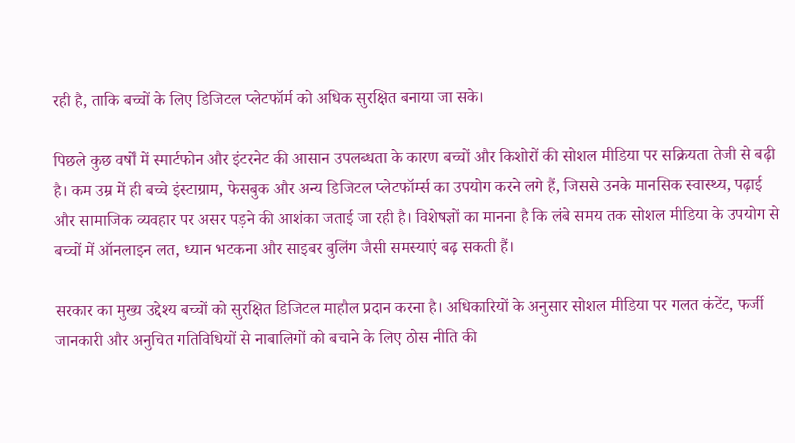रही है, ताकि बच्चों के लिए डिजिटल प्लेटफॉर्म को अधिक सुरक्षित बनाया जा सके।

पिछले कुछ वर्षों में स्मार्टफोन और इंटरनेट की आसान उपलब्धता के कारण बच्चों और किशोरों की सोशल मीडिया पर सक्रियता तेजी से बढ़ी है। कम उम्र में ही बच्चे इंस्टाग्राम, फेसबुक और अन्य डिजिटल प्लेटफॉर्म्स का उपयोग करने लगे हैं, जिससे उनके मानसिक स्वास्थ्य, पढ़ाई और सामाजिक व्यवहार पर असर पड़ने की आशंका जताई जा रही है। विशेषज्ञों का मानना है कि लंबे समय तक सोशल मीडिया के उपयोग से बच्चों में ऑनलाइन लत, ध्यान भटकना और साइबर बुलिंग जैसी समस्याएं बढ़ सकती हैं।

सरकार का मुख्य उद्देश्य बच्चों को सुरक्षित डिजिटल माहौल प्रदान करना है। अधिकारियों के अनुसार सोशल मीडिया पर गलत कंटेंट, फर्जी जानकारी और अनुचित गतिविधियों से नाबालिगों को बचाने के लिए ठोस नीति की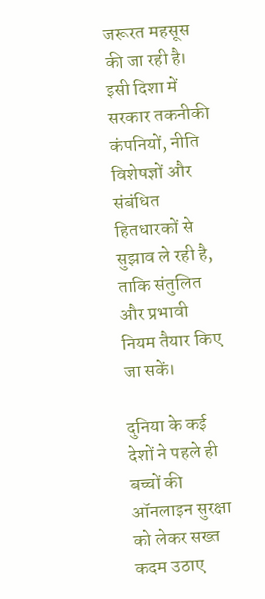जरूरत महसूस की जा रही है। इसी दिशा में सरकार तकनीकी कंपनियों, नीति विशेषज्ञों और संबंधित हितधारकों से सुझाव ले रही है, ताकि संतुलित और प्रभावी नियम तैयार किए जा सकें।

दुनिया के कई देशों ने पहले ही बच्चों की ऑनलाइन सुरक्षा को लेकर सख्त कदम उठाए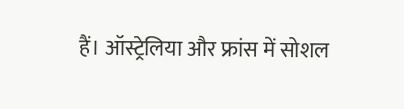हैं। ऑस्ट्रेलिया और फ्रांस में सोशल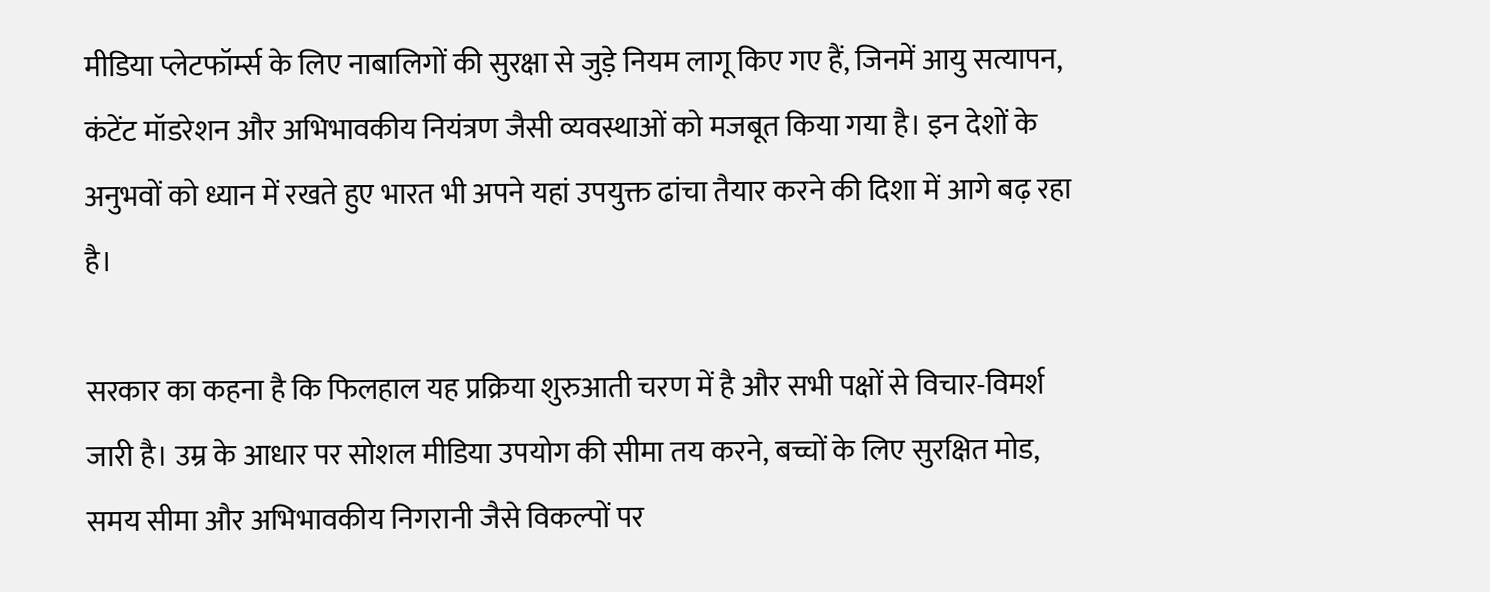मीडिया प्लेटफॉर्म्स के लिए नाबालिगों की सुरक्षा से जुड़े नियम लागू किए गए हैं, जिनमें आयु सत्यापन, कंटेंट मॉडरेशन और अभिभावकीय नियंत्रण जैसी व्यवस्थाओं को मजबूत किया गया है। इन देशों के अनुभवों को ध्यान में रखते हुए भारत भी अपने यहां उपयुक्त ढांचा तैयार करने की दिशा में आगे बढ़ रहा है।

सरकार का कहना है कि फिलहाल यह प्रक्रिया शुरुआती चरण में है और सभी पक्षों से विचार-विमर्श जारी है। उम्र के आधार पर सोशल मीडिया उपयोग की सीमा तय करने, बच्चों के लिए सुरक्षित मोड, समय सीमा और अभिभावकीय निगरानी जैसे विकल्पों पर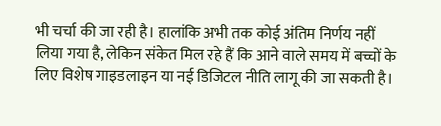भी चर्चा की जा रही है। हालांकि अभी तक कोई अंतिम निर्णय नहीं लिया गया है, लेकिन संकेत मिल रहे हैं कि आने वाले समय में बच्चों के लिए विशेष गाइडलाइन या नई डिजिटल नीति लागू की जा सकती है।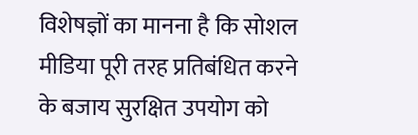विशेषज्ञों का मानना है कि सोशल मीडिया पूरी तरह प्रतिबंधित करने के बजाय सुरक्षित उपयोग को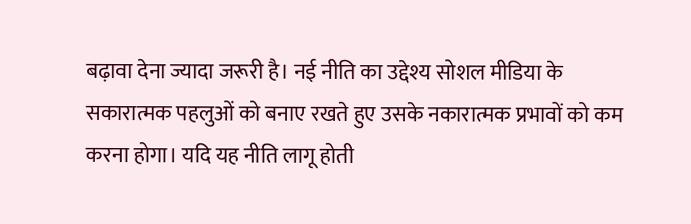बढ़ावा देना ज्यादा जरूरी है। नई नीति का उद्देश्य सोशल मीडिया के सकारात्मक पहलुओं को बनाए रखते हुए उसके नकारात्मक प्रभावों को कम करना होगा। यदि यह नीति लागू होती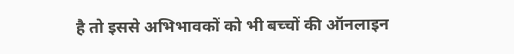है तो इससे अभिभावकों को भी बच्चों की ऑनलाइन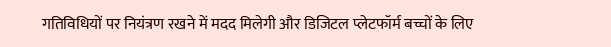गतिविधियों पर नियंत्रण रखने में मदद मिलेगी और डिजिटल प्लेटफॉर्म बच्चों के लिए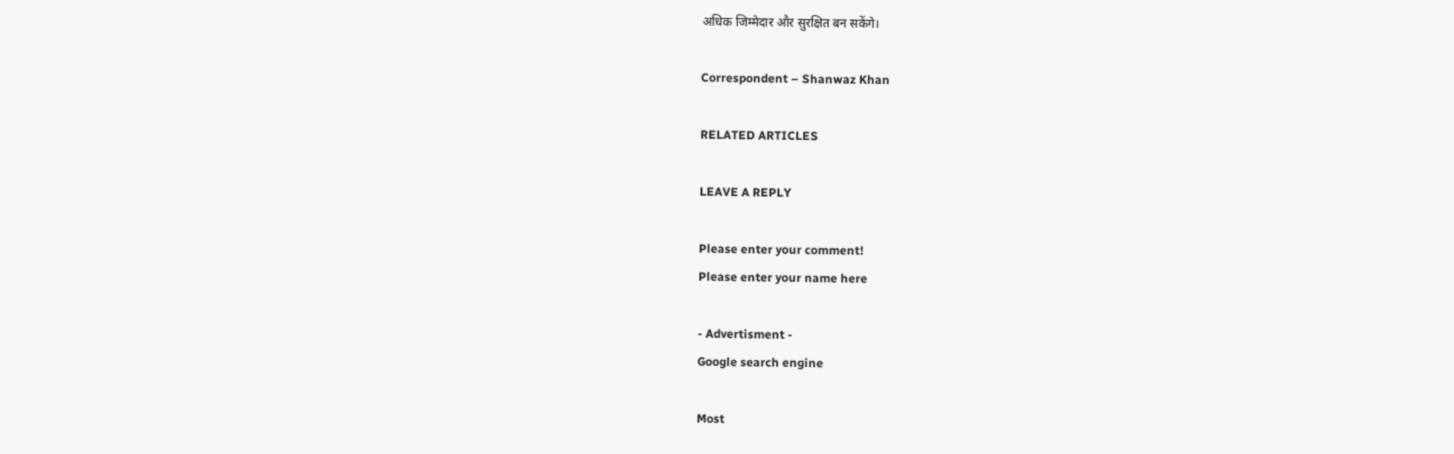अधिक जिम्मेदार और सुरक्षित बन सकेंगे।

Correspondent – Shanwaz Khan

RELATED ARTICLES

LEAVE A REPLY

Please enter your comment!
Please enter your name here

- Advertisment -
Google search engine

Most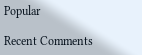Popular

Recent Comments